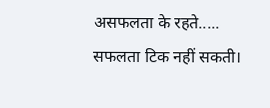असफलता के रहते.....
सफलता टिक नहीं सकती।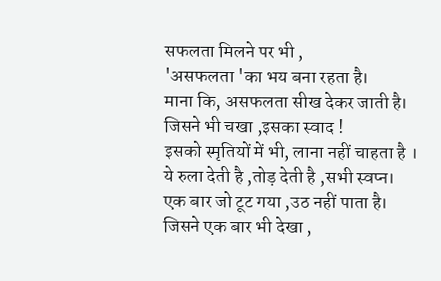सफलता मिलने पर भी ,
'असफलता 'का भय बना रहता है।
माना कि, असफलता सीख देकर जाती है।
जिसने भी चखा ,इसका स्वाद !
इसको स्मृतियों में भी, लाना नहीं चाहता है ।
ये रुला देती है ,तोड़ देती है ,सभी स्वप्न।
एक बार जो टूट गया ,उठ नहीं पाता है।
जिसने एक बार भी देखा ,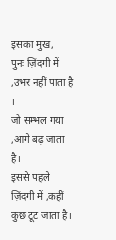इसका मुख,
पुनः ज़िंदगी में ,उभर नहीं पाता है ।
जो सम्भल गया ,आगे बढ़ जाता है।
इससे पहले ज़िंदगी में ,कहीं कुछ टूट जाता है।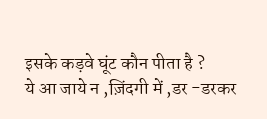इसके कड़वे घूंट कौन पीता है ?
ये आ जाये न ,ज़िंदगी में ,डर -डरकर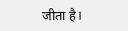जीता है।